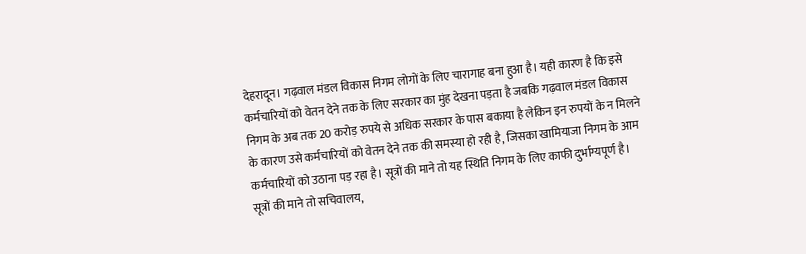देहरादून। गढ़वाल मंडल विकास निगम लोगों के लिए चारागाह बना हुआ है। यही कारण है कि इसे कर्मचारियों को वेतन देने तक के लिए सरकार का मुंह देखना पड़ता है जबकि गढ़वाल मंडल विकास निगम के अब तक 20 करोड़ रुपये से अधिक सरकार के पास बकाया है लेकिन इन रुपयों के न मिलने के कारण उसे कर्मचारियों को वेतन देने तक की समस्या हो रही है, जिसका खामियाजा निगम के आम कर्मचारियों को उठाना पड़ रहा है। सूत्रों की माने तो यह स्थिति निगम के लिए काफी दुर्भाग्यपूर्ण है।
सूत्रों की माने तो सचिवालय,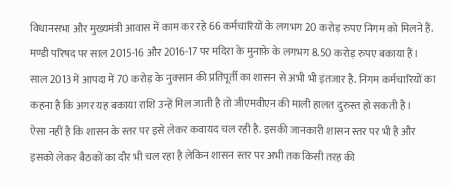विधानसभा और मुख्यमंत्री आवास में काम कर रहे 66 कर्मचारियों के लगभग 20 करोड़ रुपए निगम को मिलने हैं. मण्डी परिषद पर साल 2015-16 और 2016-17 पर मदिरा के मुनाफ़े के लगभग 8.50 करोड़ रुपए बकाया हैं।
साल 2013 में आपदा में 70 करोड़ के नुक्सान की प्रतिपूर्ती का शासन से अभी भी इंतजार है. निगम कर्मचारियों का कहना है कि अगर यह बकाया राशि उन्हें मिल जाती है तो जीएमवीएन की माली हालत दुरुस्त हो सकती है।
ऐसा नहीं है कि शासन के स्तर पर इसे लेकर कवायद चल रही है. इसकी जानकारी शासन स्तर पर भी है और इसको लेकर बैठकों का दौर भी चल रहा है लेकिन शासन स्तर पर अभी तक किसी तरह की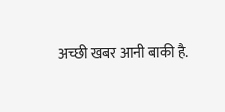अच्छी खबर आनी बाकी है.